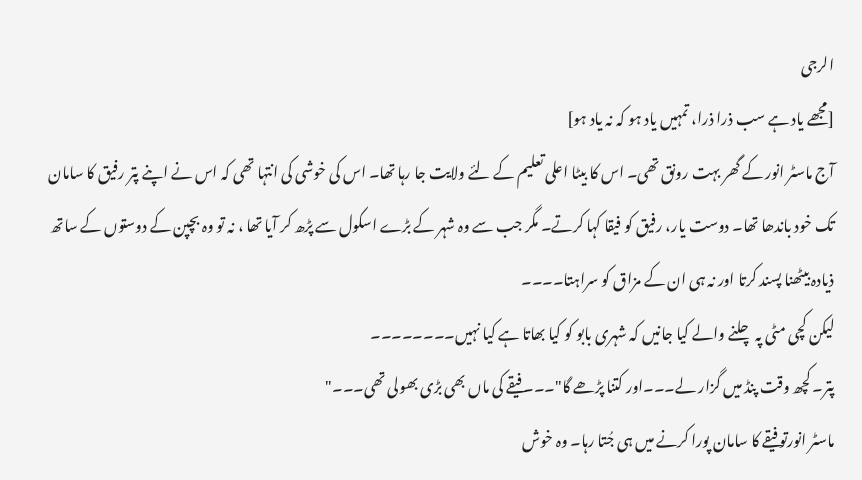الرجی
[مجھے یاد ہے سب ذرا ذرا، تمہیں یاد ہو کہ نہ یاد ہو]
آج ماسٹر انور کے گھر بہت رونق تھی۔ اس کا بیٹا اعلی تعلیم کے لئے ولایت جا رہا تھا۔ اس کی خوشی کی انتہا تھی کہ اس نے اپنے پتر رفیق کا سامان تک خود باندھا تھا۔ دوست یار، رفیق کو فیقا کہا کرتے۔ مگر جب سے وہ شہر کے بڑے اسکول سے پڑھ کر آیا تھا ، نہ تو وہ بچپن کے دوستوں کے ساتھ ذیادہ بیٹھنا پسند کرتا اور نہ ہی ان کے مزاق کو سراہتا۔۔۔۔
لیکن کچی مٹی پہ چلنے والے کیا جانیں کہ شہری بابو کو کیا بھاتا ہے کیا نہیں۔۔۔۔۔۔۔۔
پتر۔ کچھ وقت پنڈ میں گزار لے۔۔۔اور کتنا پڑھے گا"۔۔۔ فیقے کی ماں بھی بڑی بھولی تھی۔۔۔"
ماسٹر انورتو فیقے کا سامان پورا کرنے میں ہی جُتا رہا۔ وہ خوش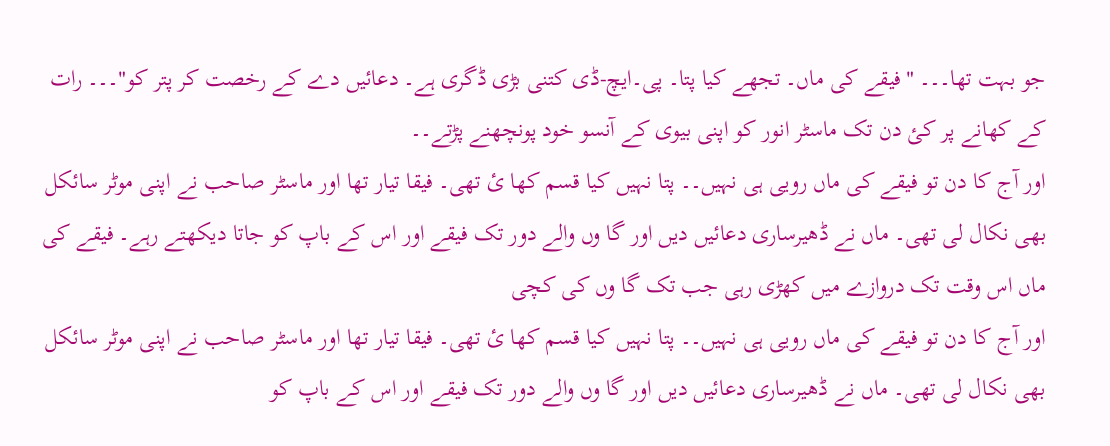جو بہت تھا۔۔۔ "فیقے کی ماں۔ تجھے کیا پتا۔ پی۔ایچ-ڈی کتنی بڑی ڈگری ہے۔ دعائیں دے کے رخصت کر پتر کو"۔۔۔ رات کے کھانے پر کئ دن تک ماسٹر انور کو اپنی بیوی کے آنسو خود پونچھنے پڑتے۔۔
اور آج کا دن تو فیقے کی ماں رویی ہی نہیں۔۔ پتا نہیں کیا قسم کھا ئ تھی۔ فیقا تیار تھا اور ماسٹر صاحب نے اپنی موٹر سائکل بھی نکال لی تھی۔ ماں نے ڈھیرساری دعائیں دیں اور گا وں والے دور تک فیقے اور اس کے باپ کو جاتا دیکھتے رہے۔ فیقے کی ماں اس وقت تک دروازے میں کھڑی رہی جب تک گا وں کی کچی
اور آج کا دن تو فیقے کی ماں رویی ہی نہیں۔۔ پتا نہیں کیا قسم کھا ئ تھی۔ فیقا تیار تھا اور ماسٹر صاحب نے اپنی موٹر سائکل بھی نکال لی تھی۔ ماں نے ڈھیرساری دعائیں دیں اور گا وں والے دور تک فیقے اور اس کے باپ کو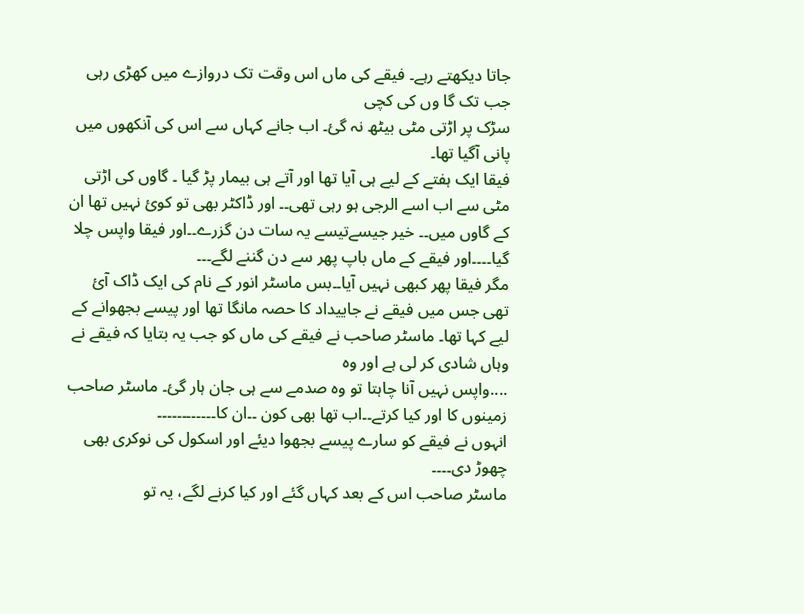جاتا دیکھتے رہے۔ فیقے کی ماں اس وقت تک دروازے میں کھڑی رہی جب تک گا وں کی کچی
سڑک پر اڑتی مٹی بیٹھ نہ گئ۔ اب جانے کہاں سے اس کی آنکھوں میں پانی آگیا تھا۔
فیقا ایک ہفتے کے لیے ہی آیا تھا اور آتے ہی بیمار پڑ گیا ۔ گاوں کی اڑتی مٹی سے اب اسے الرجی ہو رہی تھی۔۔ اور ڈاکٹر بھی تو کوئ نہیں تھا ان کے گاوں میں۔۔ خیر جیسےتیسے یہ سات دن گزرے۔۔اور فیقا واپس چلا گیا۔۔۔۔اور فیقے کے ماں باپ پھر سے دن گننے لگے۔۔۔
مگر فیقا پھر کبھی نہیں آیا۔۔بس ماسٹر انور کے نام کی ایک ڈاک آئ تھی جس میں فیقے نے جاییداد کا حصہ مانگا تھا اور پیسے بجھوانے کے لیے کہا تھا۔ ماسٹر صاحب نے فیقے کی ماں کو جب یہ بتایا کہ فیقے نے وہاں شادی کر لی ہے اور وہ
....واپس نہیں آنا چاہتا تو وہ صدمے سے ہی جان ہار گئ۔ ماسٹر صاحب زمینوں کا اور کیا کرتے۔۔اب تھا بھی کون ۔۔ان کا۔۔۔۔۔۔۔۔۔۔۔۔
انہوں نے فیقے کو سارے پیسے بجھوا دیئے اور اسکول کی نوکری بھی چھوڑ دی۔۔۔۔
ماسٹر صاحب اس کے بعد کہاں گئے اور کیا کرنے لگے، یہ تو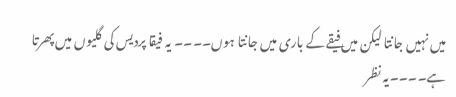میں نہیں جانتا لیکن میں فیقے کے باری میں جانتا ہوں۔۔۔۔ یہ فیقا پردیس کی گلیوں میں پھرتا ہے۔۔۔۔یہ نظر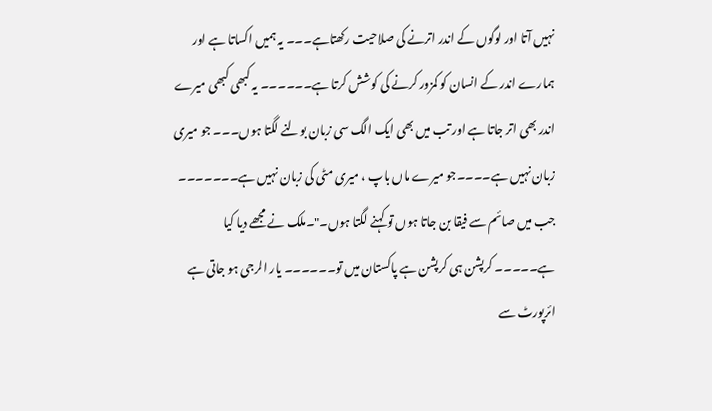نہیں آتا اور لوگوں کے اندر اترنے کی صلاحیت رکھتاہے۔۔۔ یہ ہمیں اکساتا ہے اور ہمارے اندر کے انسان کو کمزور کرنے کی کوشش کرتا ہے۔۔۔۔۔۔ یہ کبھی کبھی میرے اندر بھی اتر جاتا ہے اور تب میں بھی ایک الگ سی زبان بولنے لگتا ہوں۔۔۔ جو میری زبان نہیں ہے۔۔۔۔جو میرے ماں باپ ، میری مٹی کی زبان نہیں ہے۔۔۔۔۔۔۔
جب میں صائم سے فیقا بن جاتا ہوں تو کہنے لگتا ہوں۔"۔ملک نے مجھے دیا کیا ہے۔۔۔۔۔ کرپشن ہی کرپشن ہے پاکستان میں تو۔۔۔۔۔۔ یار الرجی ہو جاتی ہے ائرپورٹ سے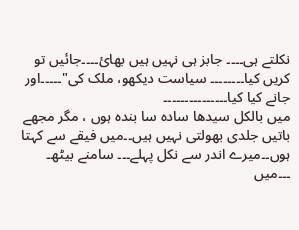نکلتے ہی۔۔۔۔ جابز ہی نہیں ہیں بھائ۔۔۔۔جائیں تو کریں کیا۔۔۔۔۔۔۔۔ سیاست دیکھو، ملک کی"۔۔۔۔۔اور جانے کیا کیا۔۔۔۔۔۔۔۔۔۔۔۔۔۔۔
میں بالکل سیدھا سادہ سا بندہ ہوں ، مگر مجھے باتیں جلدی بھولتی نہیں ہیں۔۔میں فیقے سے کہتا ہوں۔۔میرے اندر سے نکل پہلے۔۔۔ سامنے بیٹھ۔ ۔۔۔میں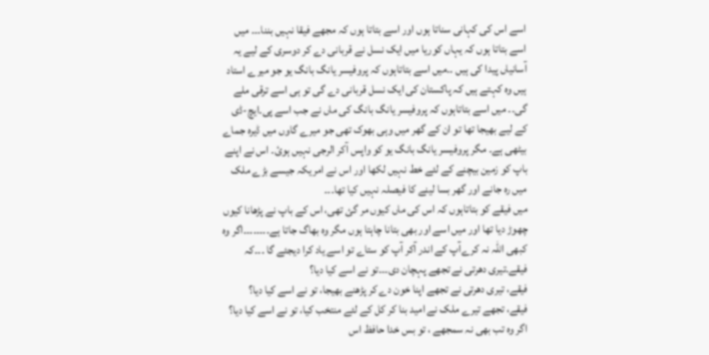اسے اس کی کہانی سناتا ہوں اور اسے بتاتا ہوں کہ مجھے فیقا نہیں بننا۔۔۔ میں اسے بتاتا ہوں کہ یہاں کوریا میں ایک نسل نے قربانی دے کر دوسری کے لیے یہ آسانیاں پیدا کی ہیں ۔۔میں اسے بتاتاہوں کہ پروفیسر یانگ بانگ یو جو میرے استاد ہیں وہ کہتے ہیں کہ پاکستان کی ایک نسل قربانی دے گی تو ہی اسے ترقی ملے گی۔۔ میں اسے بتاتاہوں کہ پروفیسر یانگ بانگ کی ماں نے جب اسے پی۔ایچ-ڈی کے لیے بھیجا تھا تو ان کے گھر میں وہی بھوک تھی جو میرے گاوں میں ڈیرہ جماے بیٹھی ہے۔ مگر پروفیسر یانگ بانگ یو کو واپس آکر الرجی نہیں ہوئ۔ اس نے اپنے باپ کو زمین بیچنے کے لئے خط نہیں لکھا اور اس نے امریکہ جیسے بڑے ملک میں رہ جانے اور گھر بسا لینے کا فیصلہ نہیں کیا تھا۔۔۔
میں فیقے کو بتاتاہوں کہ اس کی ماں کیوں مر گئ تھی، اس کے باپ نے پڑھانا کیوں چھوڑ دیا تھا اور میں اسے اور بھی بتانا چاہتا ہوں مگر وہ بھاگ جاتا ہے۔۔۔۔۔۔۔۔اگر وہ کبھی اللہ نہ کرےآپ کے اندر آکر آپ کو ستاے تو اسے یاد کرا دیجئے گا ۔۔۔کہ
فیقے۔تیری دھرتی نے تجھے پہچان دی۔۔۔تو نے اسے کیا دیا؟
فیقے، تیری دھرتی نے تجھے اپنا خون دے کر پڑھنے بھیجا، تو نے اسے کیا دیا؟
فیقے، تجھے تیرے ملک نے امید بنا کر کل کے لئے منتخب کیا، تو نے اسے کیا دیا؟
اگر وہ تب بھی نہ سمجھے ، تو بس خدا حافظ اس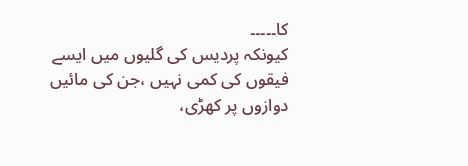کا۔۔۔۔۔
کیونکہ پردیس کی گلیوں میں ایسے فیقوں کی کمی نہیں ،جن کی مائیں دوازوں پر کھڑی،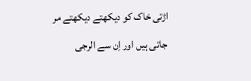اڑتی خاک کو دیکھتے دیکھتے مر جاتی ہیں اور اِن سے الرجی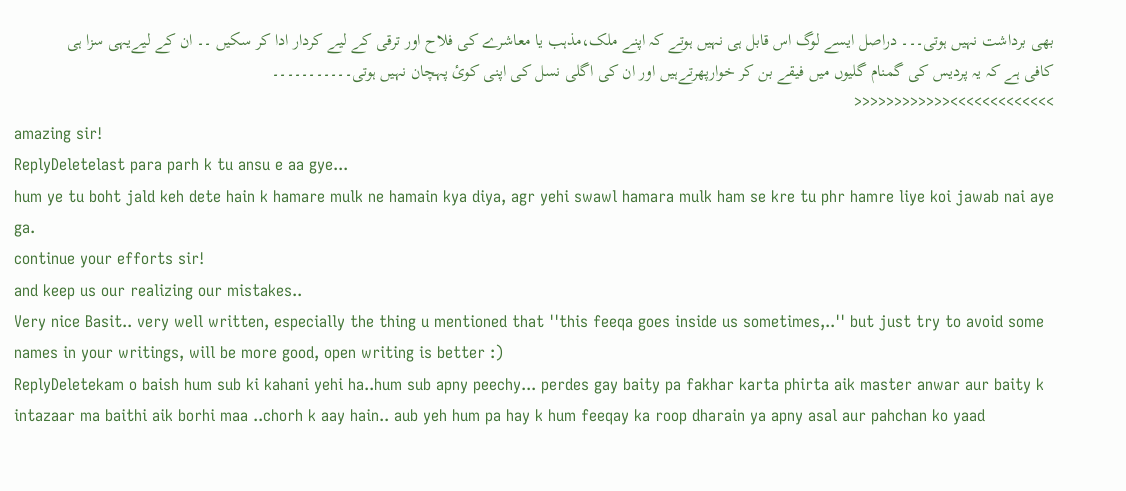بھی برداشت نہیں ہوتی۔۔۔ دراصل ایسے لوگ اس قابل ہی نہیں ہوتے کہ اپنے ملک،مذہب یا معاشرے کی فلاح اور ترقی کے لیے کردار ادا کر سکیں ۔۔ ان کے لیےیہی سزا ہی کافی ہے کہ یہ پردیس کی گمنام گلیوں میں فیقے بن کر خوارپھرتےہیں اور ان کی اگلی نسل کی اپنی کوئ پہچان نہیں ہوتی۔۔۔۔۔۔۔۔۔۔۔
>>>>>>>>>>>>><<<<<<<<<<<<
amazing sir!
ReplyDeletelast para parh k tu ansu e aa gye...
hum ye tu boht jald keh dete hain k hamare mulk ne hamain kya diya, agr yehi swawl hamara mulk ham se kre tu phr hamre liye koi jawab nai aye ga.
continue your efforts sir!
and keep us our realizing our mistakes..
Very nice Basit.. very well written, especially the thing u mentioned that ''this feeqa goes inside us sometimes,..'' but just try to avoid some names in your writings, will be more good, open writing is better :)
ReplyDeletekam o baish hum sub ki kahani yehi ha..hum sub apny peechy... perdes gay baity pa fakhar karta phirta aik master anwar aur baity k intazaar ma baithi aik borhi maa ..chorh k aay hain.. aub yeh hum pa hay k hum feeqay ka roop dharain ya apny asal aur pahchan ko yaad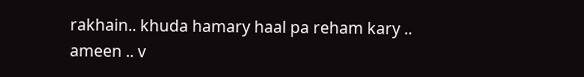rakhain.. khuda hamary haal pa reham kary .. ameen .. v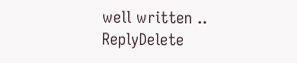well written ..
ReplyDelete